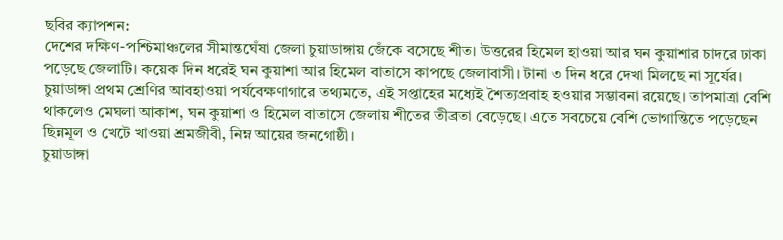ছবির ক্যাপশন:
দেশের দক্ষিণ-পশ্চিমাঞ্চলের সীমান্তঘেঁষা জেলা চুয়াডাঙ্গায় জেঁকে বসেছে শীত। উত্তরের হিমেল হাওয়া আর ঘন কুয়াশার চাদরে ঢাকা পড়েছে জেলাটি। কয়েক দিন ধরেই ঘন কুয়াশা আর হিমেল বাতাসে কাপছে জেলাবাসী। টানা ৩ দিন ধরে দেখা মিলছে না সূর্যের। চুয়াডাঙ্গা প্রথম শ্রেণির আবহাওয়া পর্যবেক্ষণাগারে তথ্যমতে, এই সপ্তাহের মধ্যেই শৈত্যপ্রবাহ হওয়ার সম্ভাবনা রয়েছে। তাপমাত্রা বেশি থাকলেও মেঘলা আকাশ, ঘন কুয়াশা ও হিমেল বাতাসে জেলায় শীতের তীব্রতা বেড়েছে। এতে সবচেয়ে বেশি ভোগান্তিতে পড়েছেন ছিন্নমূল ও খেটে খাওয়া শ্রমজীবী, নিম্ন আয়ের জনগোষ্ঠী।
চুয়াডাঙ্গা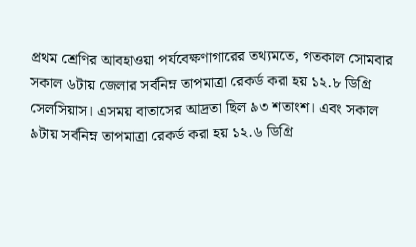প্রথম শ্রেণির আবহাওয়া পর্যবেক্ষণাগারের তথ্যমতে, গতকাল সোমবার সকাল ৬টায় জেলার সর্বনিম্ন তাপমাত্রা রেকর্ড করা হয় ১২.৮ ডিগ্রি সেলসিয়াস। এসময় বাতাসের আদ্রতা ছিল ৯৩ শতাংশ। এবং সকাল ৯টায় সর্বনিম্ন তাপমাত্রা রেকর্ড করা হয় ১২.৬ ডিগ্রি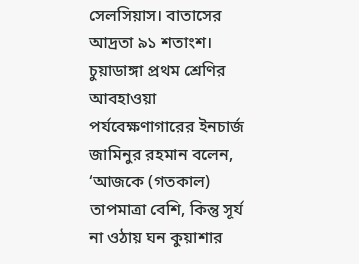সেলসিয়াস। বাতাসের আদ্রতা ৯১ শতাংশ।
চুয়াডাঙ্গা প্রথম শ্রেণির আবহাওয়া পর্যবেক্ষণাগারের ইনচার্জ জামিনুর রহমান বলেন, ‘আজকে (গতকাল) তাপমাত্রা বেশি, কিন্তু সূর্য না ওঠায় ঘন কুয়াশার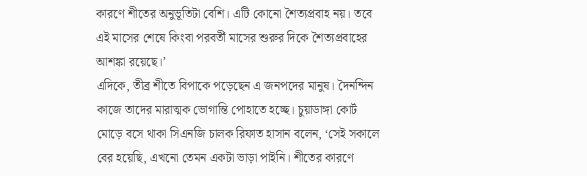কারণে শীতের অনুভূতিটা বেশি। এটি কোনো শৈত্যপ্রবাহ নয়। তবে এই মাসের শেষে কিংবা পরবর্তী মাসের শুরুর দিকে শৈত্যপ্রবাহের আশঙ্কা রয়েছে।’
এদিকে, তীব্র শীতে বিপাকে পড়েছেন এ জনপদের মানুষ। দৈনন্দিন কাজে তাদের মারাত্মক ভোগান্তি পোহাতে হচ্ছে। চুয়াডাঙ্গা কোর্ট মোড়ে বসে থাকা সিএনজি চালক রিফাত হাসান বলেন, ‘সেই সকালে বের হয়েছি, এখনো তেমন একটা ভাড়া পাইনি। শীতের কারণে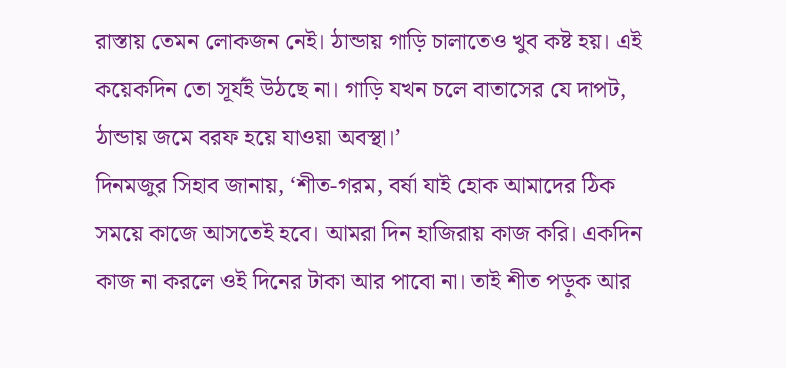রাস্তায় তেমন লোকজন নেই। ঠান্ডায় গাড়ি চালাতেও খুব কষ্ট হয়। এই কয়েকদিন তো সূর্যই উঠছে না। গাড়ি যখন চলে বাতাসের যে দাপট, ঠান্ডায় জমে বরফ হয়ে যাওয়া অবস্থা।’
দিনমজুর সিহাব জানায়, ‘শীত-গরম, বর্ষা যাই হোক আমাদের ঠিক সময়ে কাজে আসতেই হবে। আমরা দিন হাজিরায় কাজ করি। একদিন কাজ না করলে ওই দিনের টাকা আর পাবো না। তাই শীত পড়ুক আর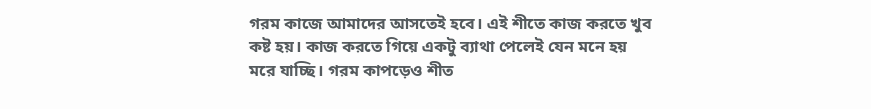গরম কাজে আমাদের আসতেই হবে। এই শীতে কাজ করতে খুব কষ্ট হয়। কাজ করতে গিয়ে একটু ব্যাথা পেলেই যেন মনে হয় মরে যাচ্ছি। গরম কাপড়েও শীত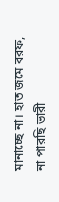মানাচ্ছে না। হাত জমে বরফ, না পারছি ভারী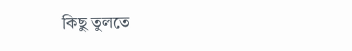কিছু তুলতে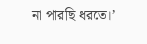না পারছি ধরতে।’